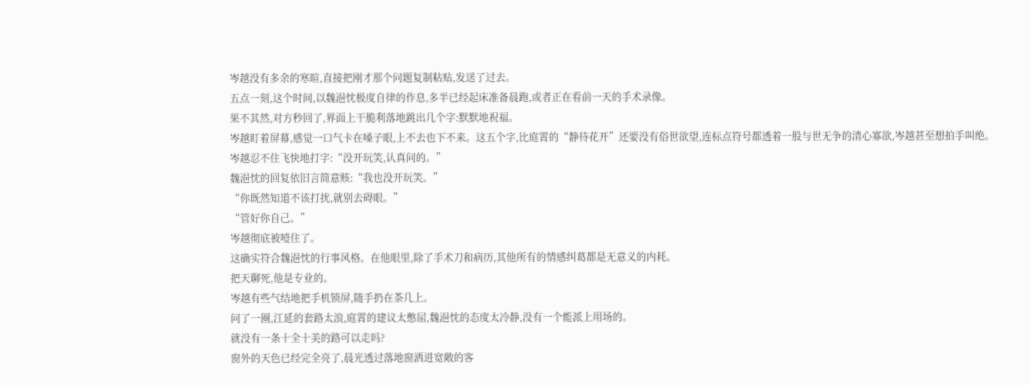岑越没有多余的寒暄,直接把刚才那个问题复制粘贴,发送了过去。
五点一刻,这个时间,以魏浥忱极度自律的作息,多半已经起床准备晨跑,或者正在看前一天的手术录像。
果不其然,对方秒回了,界面上干脆利落地跳出几个字:默默地祝福。
岑越盯着屏幕,感觉一口气卡在嗓子眼,上不去也下不来。这五个字,比庭霄的“静待花开”还要没有俗世欲望,连标点符号都透着一股与世无争的清心寡欲,岑越甚至想拍手叫绝。
岑越忍不住飞快地打字:“没开玩笑,认真问的。”
魏浥忱的回复依旧言简意赅:“我也没开玩笑。”
“你既然知道不该打扰,就别去碍眼。”
“管好你自己。”
岑越彻底被噎住了。
这确实符合魏浥忱的行事风格。在他眼里,除了手术刀和病历,其他所有的情感纠葛都是无意义的内耗。
把天聊死,他是专业的。
岑越有些气结地把手机锁屏,随手扔在茶几上。
问了一圈,江延的套路太浪,庭霄的建议太憋屈,魏浥忱的态度太冷静,没有一个能派上用场的。
就没有一条十全十美的路可以走吗?
窗外的天色已经完全亮了,晨光透过落地窗洒进宽敞的客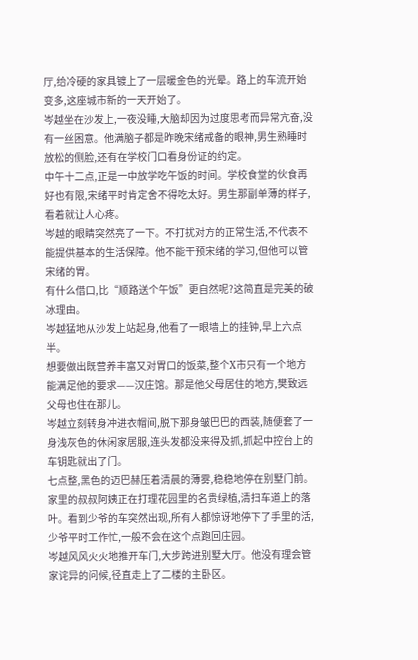厅,给冷硬的家具镀上了一层暖金色的光晕。路上的车流开始变多,这座城市新的一天开始了。
岑越坐在沙发上,一夜没睡,大脑却因为过度思考而异常亢奋,没有一丝困意。他满脑子都是昨晚宋绪戒备的眼神,男生熟睡时放松的侧脸,还有在学校门口看身份证的约定。
中午十二点,正是一中放学吃午饭的时间。学校食堂的伙食再好也有限,宋绪平时肯定舍不得吃太好。男生那副单薄的样子,看着就让人心疼。
岑越的眼睛突然亮了一下。不打扰对方的正常生活,不代表不能提供基本的生活保障。他不能干预宋绪的学习,但他可以管宋绪的胃。
有什么借口,比“顺路送个午饭”更自然呢?这简直是完美的破冰理由。
岑越猛地从沙发上站起身,他看了一眼墙上的挂钟,早上六点半。
想要做出既营养丰富又对胃口的饭菜,整个X市只有一个地方能满足他的要求——汉庄馆。那是他父母居住的地方,樊致远父母也住在那儿。
岑越立刻转身冲进衣帽间,脱下那身皱巴巴的西装,随便套了一身浅灰色的休闲家居服,连头发都没来得及抓,抓起中控台上的车钥匙就出了门。
七点整,黑色的迈巴赫压着清晨的薄雾,稳稳地停在别墅门前。家里的叔叔阿姨正在打理花园里的名贵绿植,清扫车道上的落叶。看到少爷的车突然出现,所有人都惊讶地停下了手里的活,少爷平时工作忙,一般不会在这个点跑回庄园。
岑越风风火火地推开车门,大步跨进别墅大厅。他没有理会管家诧异的问候,径直走上了二楼的主卧区。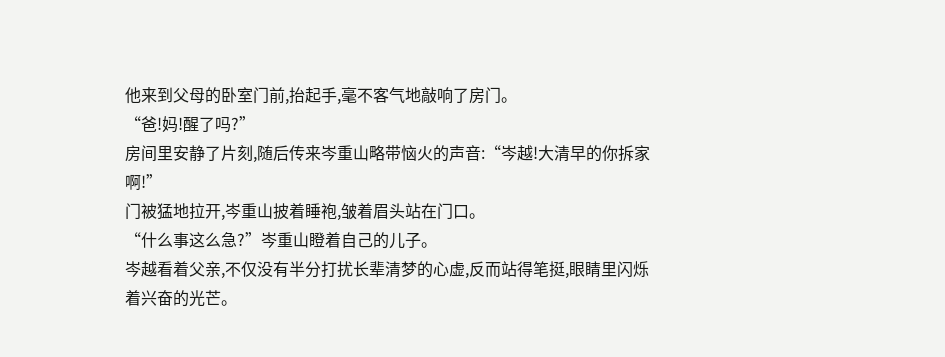他来到父母的卧室门前,抬起手,毫不客气地敲响了房门。
“爸!妈!醒了吗?”
房间里安静了片刻,随后传来岑重山略带恼火的声音:“岑越!大清早的你拆家啊!”
门被猛地拉开,岑重山披着睡袍,皱着眉头站在门口。
“什么事这么急?”岑重山瞪着自己的儿子。
岑越看着父亲,不仅没有半分打扰长辈清梦的心虚,反而站得笔挺,眼睛里闪烁着兴奋的光芒。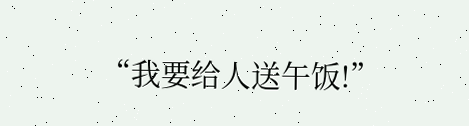“我要给人送午饭!”